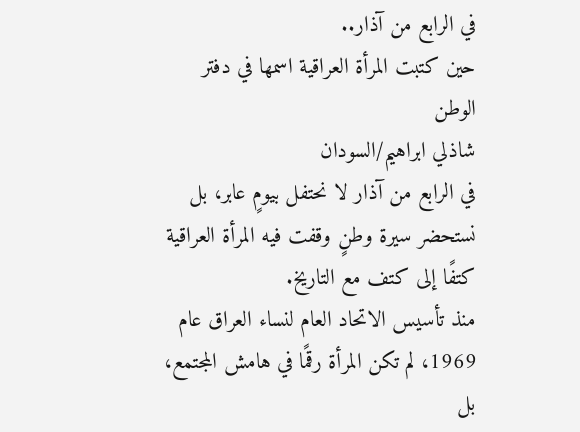في الرابع من آذار..
حين كتبت المرأة العراقية اسمها في دفتر الوطن
شاذلي ابراهيم/السودان
في الرابع من آذار لا نحتفل بيومٍ عابر، بل نستحضر سيرة وطنٍ وقفت فيه المرأة العراقية كتفًا إلى كتف مع التاريخ.
منذ تأسيس الاتحاد العام لنساء العراق عام 1969، لم تكن المرأة رقمًا في هامش المجتمع، بل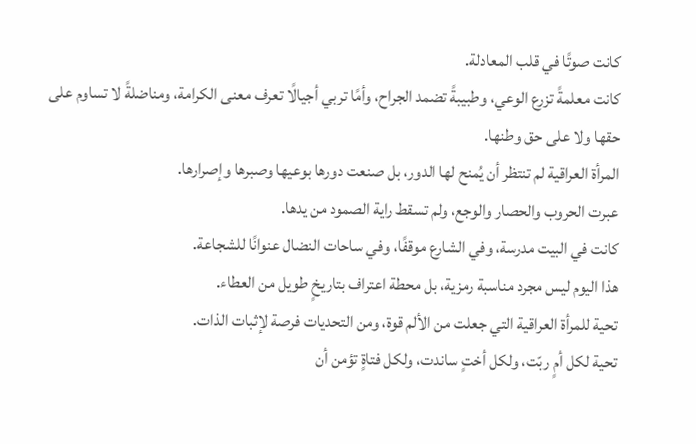كانت صوتًا في قلب المعادلة.
كانت معلمةً تزرع الوعي، وطبيبةً تضمد الجراح، وأمًا تربي أجيالًا تعرف معنى الكرامة، ومناضلةً لا تساوم على حقها ولا على حق وطنها.
المرأة العراقية لم تنتظر أن يُمنح لها الدور، بل صنعت دورها بوعيها وصبرها وإصرارها.
عبرت الحروب والحصار والوجع، ولم تسقط راية الصمود من يدها.
كانت في البيت مدرسة، وفي الشارع موقفًا، وفي ساحات النضال عنوانًا للشجاعة.
هذا اليوم ليس مجرد مناسبة رمزية، بل محطة اعتراف بتاريخٍ طويل من العطاء.
تحية للمرأة العراقية التي جعلت من الألم قوة، ومن التحديات فرصة لإثبات الذات.
تحية لكل أمٍ ربّت، ولكل أختٍ ساندت، ولكل فتاةٍ تؤمن أن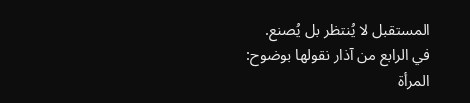المستقبل لا يُنتظر بل يُصنع.
في الرابع من آذار نقولها بوضوح:
المرأة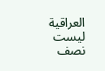العراقية ليست نصف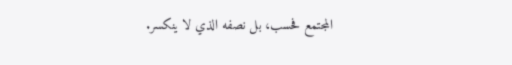المجتمع فحسب، بل نصفه الذي لا ينكسر.